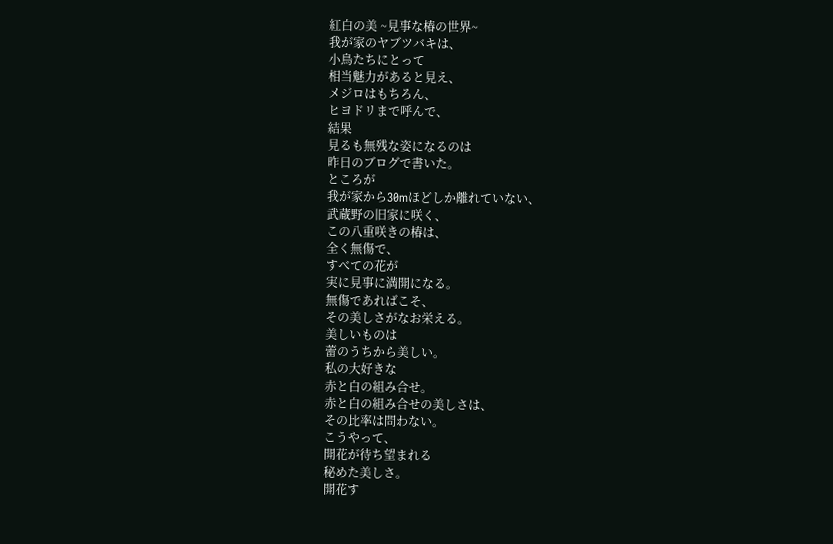紅白の美 ~見事な椿の世界~
我が家のヤブツバキは、
小鳥たちにとって
相当魅力があると見え、
メジロはもちろん、
ヒヨドリまで呼んで、
結果
見るも無残な姿になるのは
昨日のブログで書いた。
ところが
我が家から30mほどしか離れていない、
武蔵野の旧家に咲く、
この八重咲きの椿は、
全く無傷で、
すべての花が
実に見事に満開になる。
無傷であればこそ、
その美しさがなお栄える。
美しいものは
蕾のうちから美しい。
私の大好きな
赤と白の組み合せ。
赤と白の組み合せの美しさは、
その比率は問わない。
こうやって、
開花が待ち望まれる
秘めた美しさ。
開花す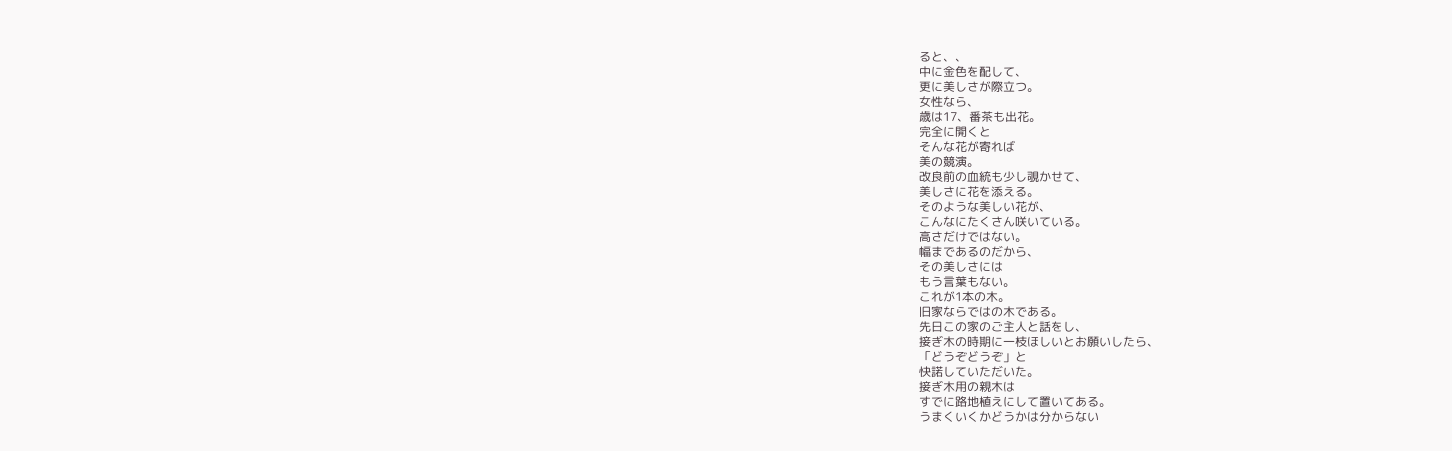ると、、
中に金色を配して、
更に美しさが際立つ。
女性なら、
歳は17、番茶も出花。
完全に開くと
そんな花が寄れば
美の競演。
改良前の血統も少し覗かせて、
美しさに花を添える。
そのような美しい花が、
こんなにたくさん咲いている。
高さだけではない。
幅まであるのだから、
その美しさには
もう言葉もない。
これが1本の木。
旧家ならではの木である。
先日この家のご主人と話をし、
接ぎ木の時期に一枝ほしいとお願いしたら、
「どうぞどうぞ」と
快諾していただいた。
接ぎ木用の親木は
すでに路地植えにして置いてある。
うまくいくかどうかは分からない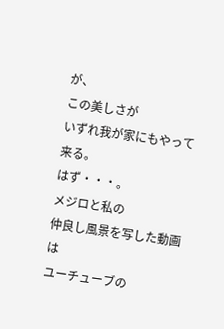が、
この美しさが
いずれ我が家にもやって来る。
はず・・・。
メジロと私の
仲良し風景を写した動画は
ユーチューブの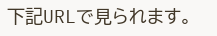下記URLで見られます。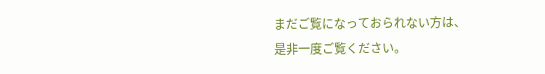まだご覧になっておられない方は、
是非一度ご覧ください。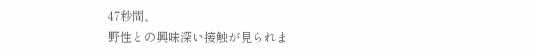47秒間、
野性との興味深い接触が見られま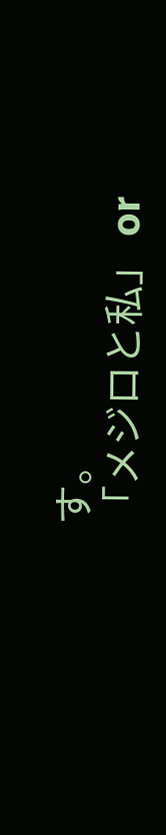す。
「メジロと私」 or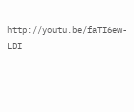http://youtu.be/faTI6ew-LDI